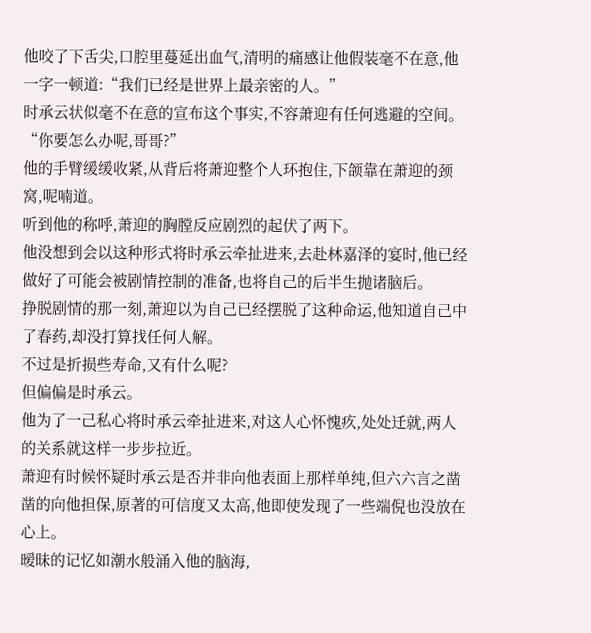他咬了下舌尖,口腔里蔓延出血气,清明的痛感让他假装毫不在意,他一字一顿道:“我们已经是世界上最亲密的人。”
时承云状似毫不在意的宣布这个事实,不容萧迎有任何逃避的空间。
“你要怎么办呢,哥哥?”
他的手臂缓缓收紧,从背后将萧迎整个人环抱住,下颌靠在萧迎的颈窝,呢喃道。
听到他的称呼,萧迎的胸膛反应剧烈的起伏了两下。
他没想到会以这种形式将时承云牵扯进来,去赴林嘉泽的宴时,他已经做好了可能会被剧情控制的准备,也将自己的后半生抛诸脑后。
挣脱剧情的那一刻,萧迎以为自己已经摆脱了这种命运,他知道自己中了春药,却没打算找任何人解。
不过是折损些寿命,又有什么呢?
但偏偏是时承云。
他为了一己私心将时承云牵扯进来,对这人心怀愧疚,处处迁就,两人的关系就这样一步步拉近。
萧迎有时候怀疑时承云是否并非向他表面上那样单纯,但六六言之凿凿的向他担保,原著的可信度又太高,他即使发现了一些端倪也没放在心上。
暧昧的记忆如潮水般涌入他的脑海,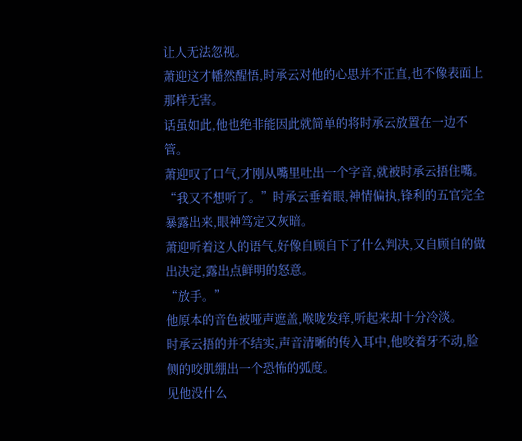让人无法忽视。
萧迎这才幡然醒悟,时承云对他的心思并不正直,也不像表面上那样无害。
话虽如此,他也绝非能因此就简单的将时承云放置在一边不管。
萧迎叹了口气,才刚从嘴里吐出一个字音,就被时承云捂住嘴。
“我又不想听了。”时承云垂着眼,神情偏执,锋利的五官完全暴露出来,眼神笃定又灰暗。
萧迎听着这人的语气,好像自顾自下了什么判决,又自顾自的做出决定,露出点鲜明的怒意。
“放手。”
他原本的音色被哑声遮盖,喉咙发痒,听起来却十分冷淡。
时承云捂的并不结实,声音清晰的传入耳中,他咬着牙不动,脸侧的咬肌绷出一个恐怖的弧度。
见他没什么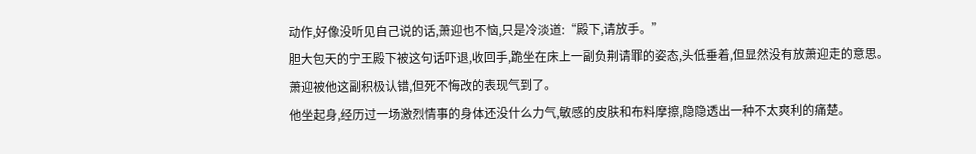动作,好像没听见自己说的话,萧迎也不恼,只是冷淡道:“殿下,请放手。”
胆大包天的宁王殿下被这句话吓退,收回手,跪坐在床上一副负荆请罪的姿态,头低垂着,但显然没有放萧迎走的意思。
萧迎被他这副积极认错,但死不悔改的表现气到了。
他坐起身,经历过一场激烈情事的身体还没什么力气,敏感的皮肤和布料摩擦,隐隐透出一种不太爽利的痛楚。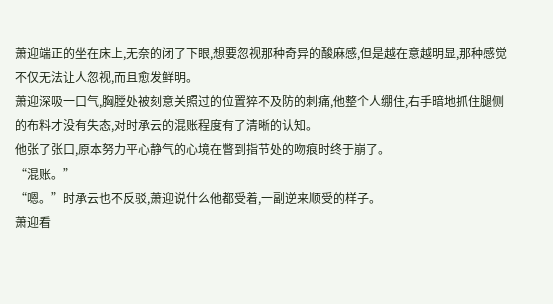萧迎端正的坐在床上,无奈的闭了下眼,想要忽视那种奇异的酸麻感,但是越在意越明显,那种感觉不仅无法让人忽视,而且愈发鲜明。
萧迎深吸一口气,胸膛处被刻意关照过的位置猝不及防的刺痛,他整个人绷住,右手暗地抓住腿侧的布料才没有失态,对时承云的混账程度有了清晰的认知。
他张了张口,原本努力平心静气的心境在瞥到指节处的吻痕时终于崩了。
“混账。”
“嗯。”时承云也不反驳,萧迎说什么他都受着,一副逆来顺受的样子。
萧迎看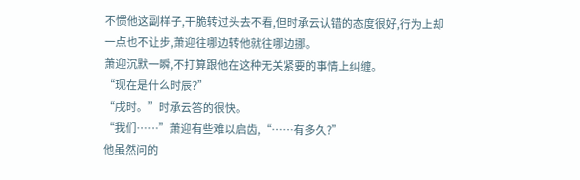不惯他这副样子,干脆转过头去不看,但时承云认错的态度很好,行为上却一点也不让步,萧迎往哪边转他就往哪边挪。
萧迎沉默一瞬,不打算跟他在这种无关紧要的事情上纠缠。
“现在是什么时辰?”
“戌时。”时承云答的很快。
“我们……”萧迎有些难以启齿,“……有多久?”
他虽然问的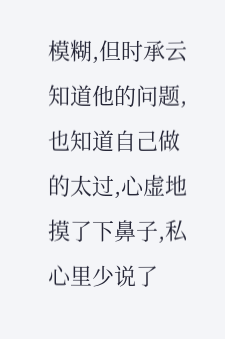模糊,但时承云知道他的问题,也知道自己做的太过,心虚地摸了下鼻子,私心里少说了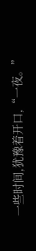一些时间,犹豫着开口,“一夜。”